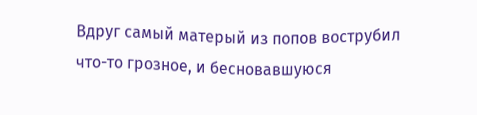Вдруг самый матерый из попов вострубил что-то грозное, и бесновавшуюся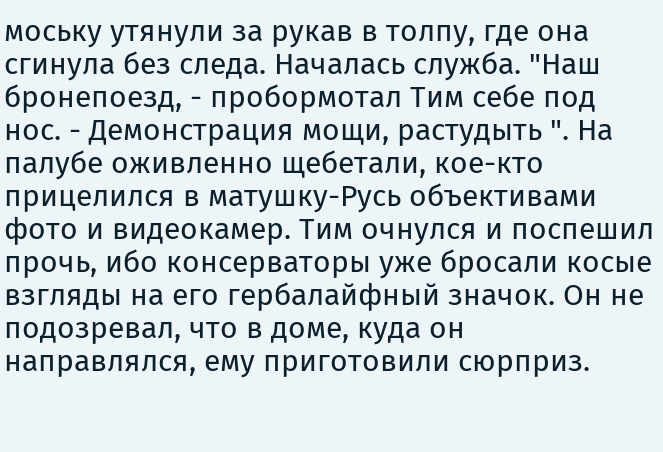моську утянули за рукав в толпу, где она сгинула без следа. Началась служба. "Наш бронепоезд, - пробормотал Тим себе под нос. - Демонстрация мощи, растудыть ". На палубе оживленно щебетали, кое-кто прицелился в матушку-Русь объективами фото и видеокамер. Тим очнулся и поспешил прочь, ибо консерваторы уже бросали косые взгляды на его гербалайфный значок. Он не подозревал, что в доме, куда он направлялся, ему приготовили сюрприз.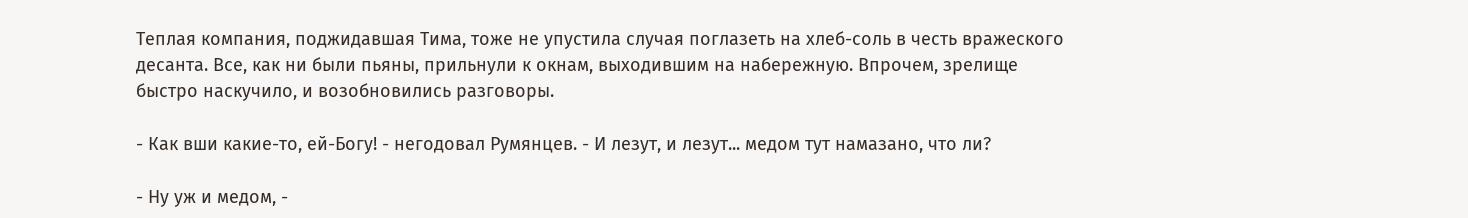Теплая компания, поджидавшая Тима, тоже не упустила случая поглазеть на хлеб-соль в честь вражеского десанта. Все, как ни были пьяны, прильнули к окнам, выходившим на набережную. Впрочем, зрелище быстро наскучило, и возобновились разговоры.

- Как вши какие-то, ей-Богу! - негодовал Румянцев. - И лезут, и лезут... медом тут намазано, что ли?

- Ну уж и медом, -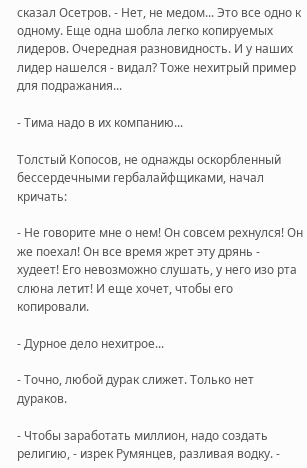сказал Осетров. - Нет, не медом... Это все одно к одному. Еще одна шобла легко копируемых лидеров. Очередная разновидность. И у наших лидер нашелся - видал? Тоже нехитрый пример для подражания...

- Тима надо в их компанию...

Толстый Копосов, не однажды оскорбленный бессердечными гербалайфщиками, начал кричать:

- Не говорите мне о нем! Он совсем рехнулся! Он же поехал! Он все время жрет эту дрянь - худеет! Его невозможно слушать, у него изо рта слюна летит! И еще хочет, чтобы его копировали.

- Дурное дело нехитрое...

- Точно, любой дурак слижет. Только нет дураков.

- Чтобы заработать миллион, надо создать религию, - изрек Румянцев, разливая водку. -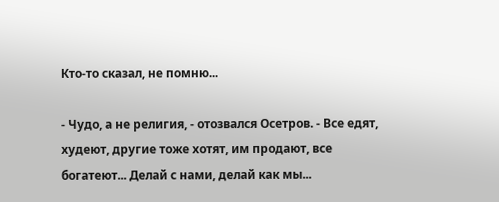Кто-то сказал, не помню...

- Чудо, а не религия, - отозвался Осетров. - Все едят, худеют, другие тоже хотят, им продают, все богатеют... Делай с нами, делай как мы...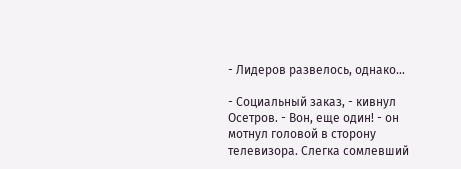- Лидеров развелось, однако...

- Социальный заказ, - кивнул Осетров. - Вон, еще один! - он мотнул головой в сторону телевизора. Слегка сомлевший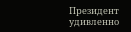Президент удивленно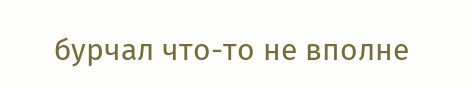бурчал что-то не вполне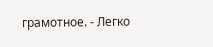грамотное. - Легко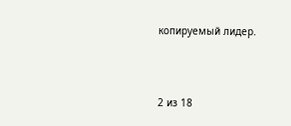копируемый лидер.



2 из 18